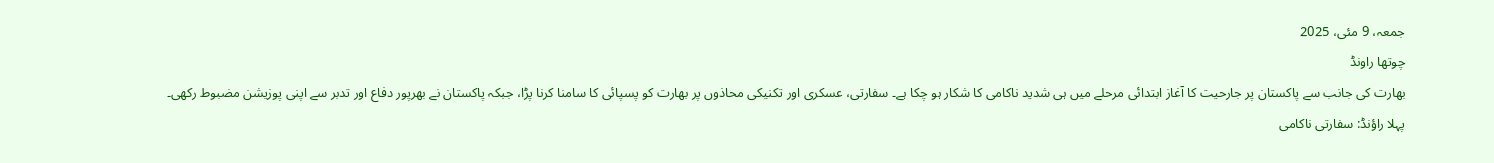جمعہ، 9 مئی، 2025
چوتھا راونڈ
بھارت کی جانب سے پاکستان پر جارحیت کا آغاز ابتدائی مرحلے میں ہی شدید ناکامی کا شکار ہو چکا ہے۔ سفارتی، عسکری اور تکنیکی محاذوں پر بھارت کو پسپائی کا سامنا کرنا پڑا، جبکہ پاکستان نے بھرپور دفاع اور تدبر سے اپنی پوزیشن مضبوط رکھی۔
پہلا راؤنڈ: سفارتی ناکامی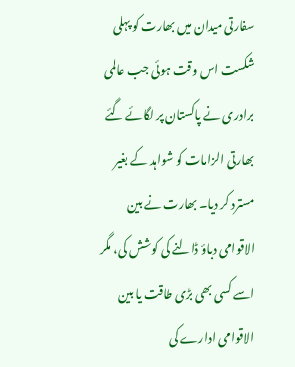سفارتی میدان میں بھارت کو پہلی شکست اس وقت ہوئی جب عالمی برادری نے پاکستان پر لگائے گئے بھارتی الزامات کو شواہد کے بغیر مسترد کر دیا۔ بھارت نے بین الاقوامی دباؤ ڈالنے کی کوشش کی، مگر اسے کسی بھی بڑی طاقت یا بین الاقوامی ادارے کی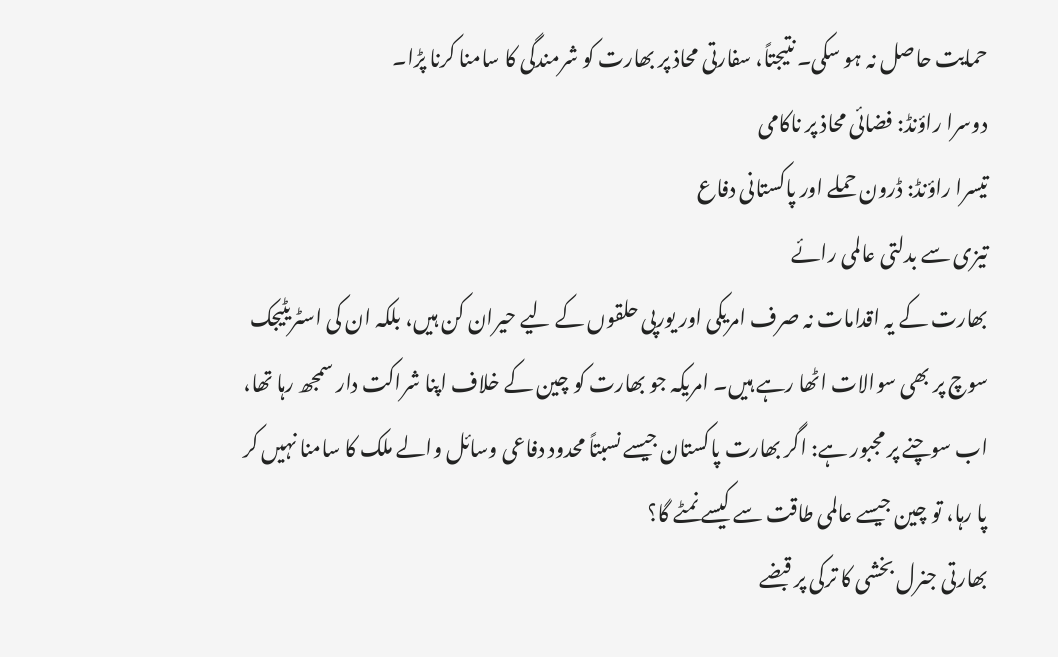حمایت حاصل نہ ہو سکی۔ نتیجتاً، سفارتی محاذ پر بھارت کو شرمندگی کا سامنا کرنا پڑا۔
دوسرا راؤنڈ: فضائی محاذ پر ناکامی
تیسرا راؤنڈ: ڈرون حملے اور پاکستانی دفاع
تیزی سے بدلتی عالمی رائے
بھارت کے یہ اقدامات نہ صرف امریکی اور یورپی حلقوں کے لیے حیران کن ہیں، بلکہ ان کی اسٹریٹیجک سوچ پر بھی سوالات اٹھا رہے ہیں۔ امریکہ جو بھارت کو چین کے خلاف اپنا شراکت دار سمجھ رہا تھا، اب سوچنے پر مجبور ہے: اگر بھارت پاکستان جیسے نسبتاً محدود دفاعی وسائل والے ملک کا سامنا نہیں کر پا رہا، تو چین جیسے عالمی طاقت سے کیسے نمٹے گا؟
بھارتی جنرل بخشی کا ترکی پر قبضے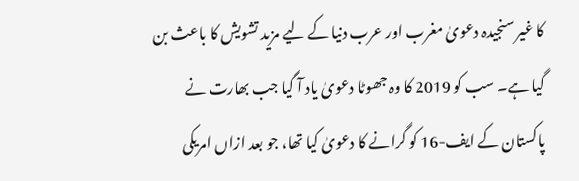کا غیر سنجیدہ دعویٰ مغرب اور عرب دنیا کے لیے مزید تشویش کا باعث بن گیا ہے۔ سب کو 2019 کا وہ جھوٹا دعویٰ یاد آ گیا جب بھارت نے پاکستان کے ایف-16 کو گرانے کا دعویٰ کیا تھا، جو بعد ازاں امریکی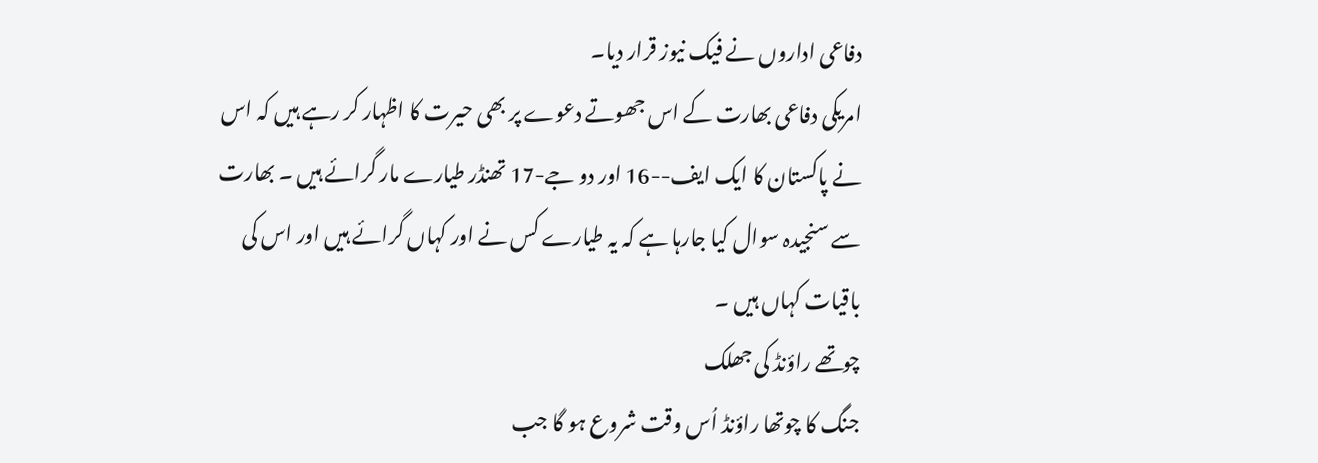دفاعی اداروں نے فیک نیوز قرار دیا۔
امریکی دفاعی بھارت کے اس جھوتے دعوے پر بھی حیرت کا اظہار کر رہے ہیں کہ اس نے پاکستان کا ایک ایف--16 اور دو جے-17 تھنڈر طیارے مار گرائے ہیں ۔ بھارت سے سنجیدہ سوال کیا جارہا ہے کہ یہ طیارے کس نے اور کہاں گرائے ہیں اور اس کی باقیات کہاں ہیں ۔
چوتھے راؤنڈ کی جھلک
جنگ کا چوتھا راؤنڈ اُس وقت شروع ہو گا جب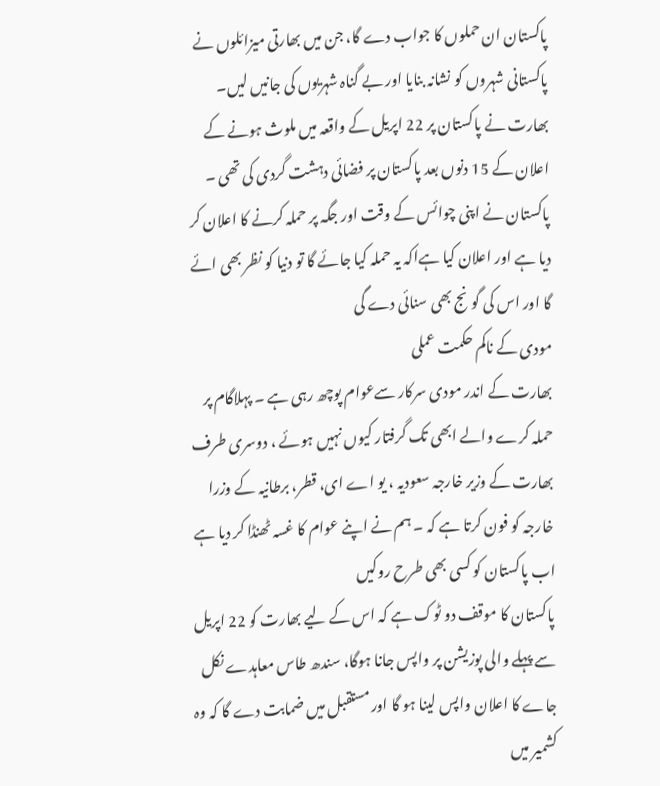پاکستان ان حملوں کا جواب دے گا، جن میں بھارتی میزائلوں نے پاکستانی شہروں کو نشانہ بنایا اور بے گناہ شہریوں کی جانیں لیں۔
بھارت نے پاکستان پر 22 اپریل کے واقعہ میں ملوث ہونے کے اعلان کے 15 دنوں بعد پاکستان پر فضائی دہشت گردی کی تھی ۔ پاکستان نے اپنی چوائس کے وقت اور جگہ پر حملہ کرنے کا اعلان کر دیا ہے اور اعلان کیا ہےاکہ یہ حملہ کیا جائے گا تو دنیا کو نظر بھی ائے گا اور اس کی گونج بھی سنائی دے گی
مودی کے ناکم حکمت عملی
بھارت کے اندر مودی سرکار سےعوام پوچھ رہی ہے ۔ پہلاگام پر حملہ کرے والے ابھی تک گرفتار کیوں نہیں ہوئے ، دوسری طرف
بھارت کے وزیر خارجہ سعودیہ ، یو اے ای، قطر، برطانیہ کے وزرا خارجہ کو فون کرتا ہے کہ ۔ ہم نے اپنے عوام کا غسہ ٹھنڈا کر دیا ہے اب پاکستان کو کسی بھی طرح روکیں
پاکستان کا موقف دو ٹوک ہے کہ اس کے لیے بھارت کو 22 اپریل سے پہلے والی پوزیشن پر واپس جانا ہوگا، سندھ طاس معاہدے نکل جاے کا اعلان واپس لینا ہو گا اور مستقبل میں ضمابت دے گا کہ وہ کشمیر میں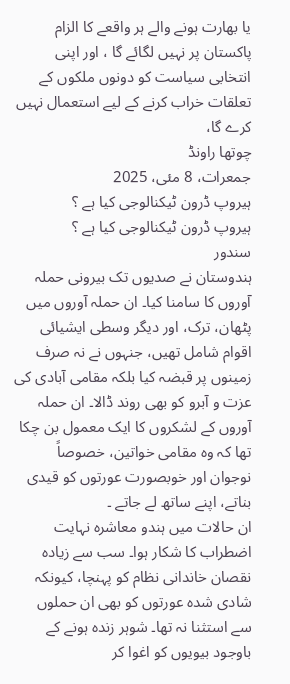یا بھارت ہونے والے ہر واقعے کا الزام پاکستان پر نہیں لگائے گا ، اور اپنی انتخابی سیاست کو دونوں ملکوں کے تعلقات خراب کرنے کے لیے استعمال نہیں کرے گا،
چوتھا راونڈ
جمعرات، 8 مئی، 2025
ہیروپ ڈرون ٹیکنالوجی کیا ہے ؟
ہیروپ ڈرون ٹیکنالوجی کیا ہے ؟
سندور
ہندوستان نے صدیوں تک بیرونی حملہ آوروں کا سامنا کیا۔ ان حملہ آوروں میں پٹھان، ترک، اور دیگر وسطی ایشیائی اقوام شامل تھیں، جنہوں نے نہ صرف زمینوں پر قبضہ کیا بلکہ مقامی آبادی کی عزت و آبرو کو بھی روند ڈالا۔ ان حملہ آوروں کے لشکروں کا ایک معمول بن چکا تھا کہ وہ مقامی خواتین، خصوصاً نوجوان اور خوبصورت عورتوں کو قیدی بناتے، اپنے ساتھ لے جاتے ۔
ان حالات میں ہندو معاشرہ نہایت اضطراب کا شکار ہوا۔ سب سے زیادہ نقصان خاندانی نظام کو پہنچا، کیونکہ شادی شدہ عورتوں کو بھی ان حملوں سے استثنا نہ تھا۔ شوہر زندہ ہونے کے باوجود بیویوں کو اغوا کر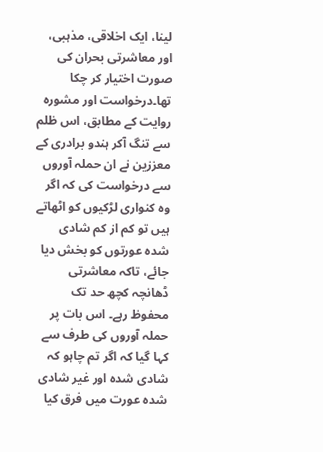لینا، ایک اخلاقی، مذہبی، اور معاشرتی بحران کی صورت اختیار کر چکا تھا۔درخواست اور مشورہ
روایت کے مطابق، اس ظلم سے تنگ آکر ہندو برادری کے معززین نے ان حملہ آوروں سے درخواست کی کہ اگر وہ کنواری لڑکیوں کو اٹھاتے ہیں تو کم از کم شادی شدہ عورتوں کو بخش دیا جائے، تاکہ معاشرتی ڈھانچہ کچھ حد تک محفوظ رہے۔ اس بات پر حملہ آوروں کی طرف سے کہا گیا کہ اگر تم چاہو کہ شادی شدہ اور غیر شادی شدہ عورت میں فرق کیا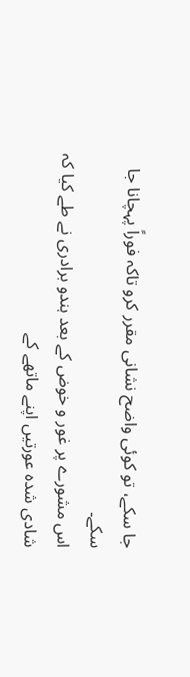جا سکے، تو کوئی واضح نشانی مقرر کرو تاکہ فوراً پہچانا جا سکے۔
اس مشورے پر غور و خوض کے بعد ہندو برادری نے طے کیا کہ شادی شدہ عورتیں اپنے ماتھے کے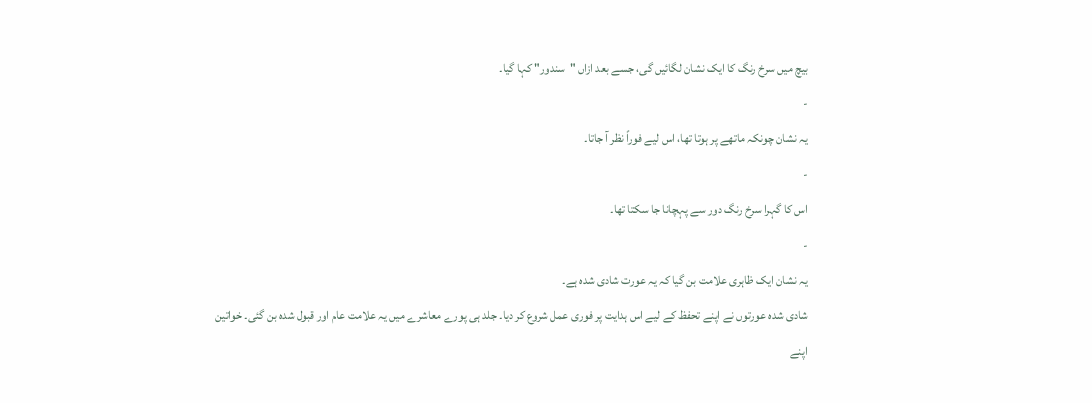بیچ میں سرخ رنگ کا ایک نشان لگائیں گی، جسے بعد ازاں "سندور" کہا گیا۔
-
یہ نشان چونکہ ماتھے پر ہوتا تھا، اس لیے فوراً نظر آ جاتا۔
-
اس کا گہرا سرخ رنگ دور سے پہچانا جا سکتا تھا۔
-
یہ نشان ایک ظاہری علامت بن گیا کہ یہ عورت شادی شدہ ہے۔
شادی شدہ عورتوں نے اپنے تحفظ کے لیے اس ہدایت پر فوری عمل شروع کر دیا۔ جلد ہی پورے معاشرے میں یہ علامت عام اور قبول شدہ بن گئی۔ خواتین اپنے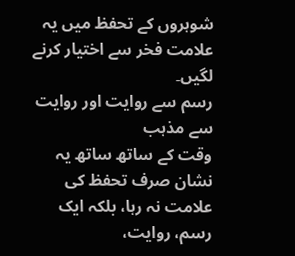شوہروں کے تحفظ میں یہ علامت فخر سے اختیار کرنے لگیں۔
رسم سے روایت اور روایت سے مذہب
وقت کے ساتھ ساتھ یہ نشان صرف تحفظ کی علامت نہ رہا، بلکہ ایک رسم، روایت،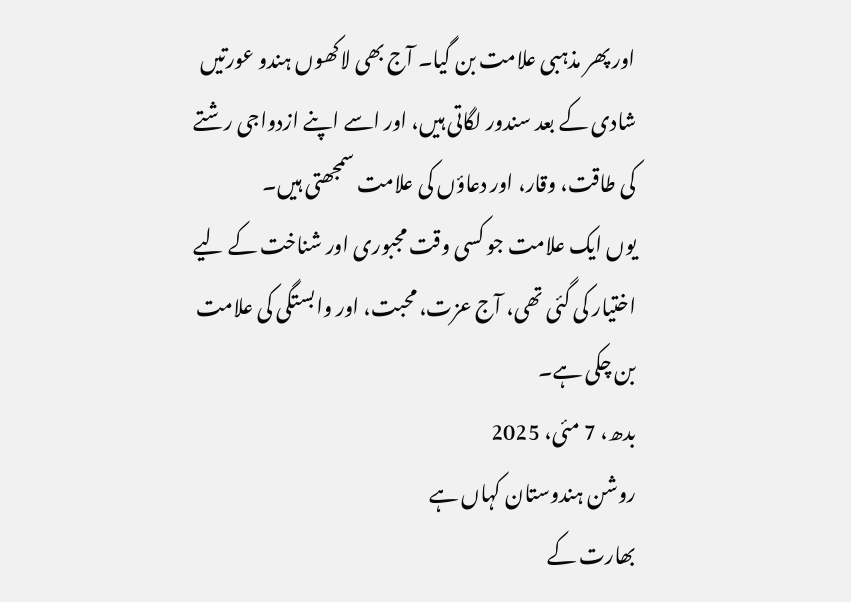اور پھر مذہبی علامت بن گیا۔ آج بھی لاکھوں ہندو عورتیں شادی کے بعد سندور لگاتی ہیں، اور اسے اپنے ازدواجی رشتے کی طاقت، وقار، اور دعاؤں کی علامت سمجھتی ہیں۔
یوں ایک علامت جو کسی وقت مجبوری اور شناخت کے لیے اختیار کی گئی تھی، آج عزت، محبت، اور وابستگی کی علامت بن چکی ہے۔
بدھ، 7 مئی، 2025
روشن ہندوستان کہاں ہے
بھارت کے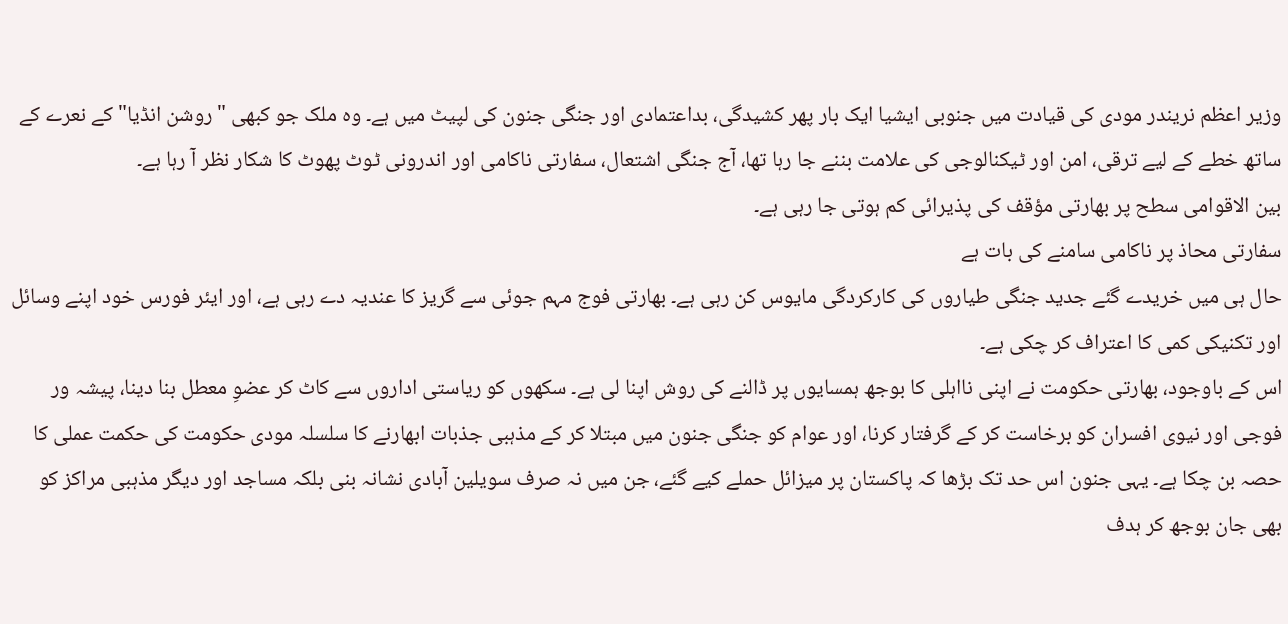وزیر اعظم نریندر مودی کی قیادت میں جنوبی ایشیا ایک بار پھر کشیدگی، بداعتمادی اور جنگی جنون کی لپیٹ میں ہے۔ وہ ملک جو کبھی "روشن انڈیا" کے نعرے کے ساتھ خطے کے لیے ترقی، امن اور ٹیکنالوجی کی علامت بننے جا رہا تھا، آج جنگی اشتعال، سفارتی ناکامی اور اندرونی ٹوٹ پھوٹ کا شکار نظر آ رہا ہے۔
بین الاقوامی سطح پر بھارتی مؤقف کی پذیرائی کم ہوتی جا رہی ہے۔
سفارتی محاذ پر ناکامی سامنے کی بات ہے
حال ہی میں خریدے گئے جدید جنگی طیاروں کی کارکردگی مایوس کن رہی ہے۔ بھارتی فوج مہم جوئی سے گریز کا عندیہ دے رہی ہے، اور ایئر فورس خود اپنے وسائل اور تکنیکی کمی کا اعتراف کر چکی ہے۔
اس کے باوجود، بھارتی حکومت نے اپنی نااہلی کا بوجھ ہمسایوں پر ڈالنے کی روش اپنا لی ہے۔ سکھوں کو ریاستی اداروں سے کاٹ کر عضوِ معطل بنا دینا، پیشہ ور فوجی اور نیوی افسران کو برخاست کر کے گرفتار کرنا، اور عوام کو جنگی جنون میں مبتلا کر کے مذہبی جذبات ابھارنے کا سلسلہ مودی حکومت کی حکمت عملی کا حصہ بن چکا ہے۔ یہی جنون اس حد تک بڑھا کہ پاکستان پر میزائل حملے کیے گئے، جن میں نہ صرف سویلین آبادی نشانہ بنی بلکہ مساجد اور دیگر مذہبی مراکز کو بھی جان بوجھ کر ہدف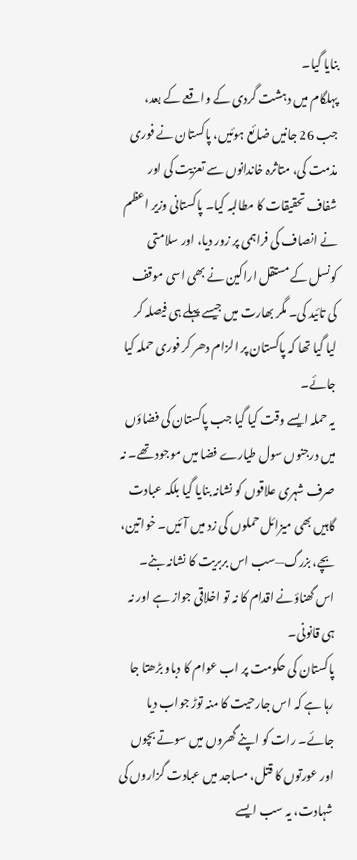بنایا گیا۔
پہلگام میں دہشت گردی کے واقعے کے بعد، جب 26 جانیں ضائع ہوئیں، پاکستان نے فوری مذمت کی، متاثرہ خاندانوں سے تعزیت کی اور شفاف تحقیقات کا مطالبہ کیا۔ پاکستانی وزیر اعظم نے انصاف کی فراہمی پر زور دیا، اور سلامتی کونسل کے مستقل اراکین نے بھی اسی موقف کی تائید کی۔ مگر بھارت میں جیسے پہلے ہی فیصلہ کر لیا گیا تھا کہ پاکستان پر الزام دھر کر فوری حملہ کیا جائے۔
یہ حملہ ایسے وقت کیا گیا جب پاکستان کی فضاؤں میں درجنوں سول طیارے فضا میں موجود تھے۔ نہ صرف شہری علاقوں کو نشانہ بنایا گیا بلکہ عبادت گاہیں بھی میزائل حملوں کی زد میں آئیں۔ خواتین، بچے، بزرگ—سب اس بربریت کا نشانہ بنے۔ اس گھناؤنے اقدام کا نہ تو اخلاقی جواز ہے اور نہ ہی قانونی۔
پاکستان کی حکومت پر اب عوام کا دباو بڑھتا جا رہا ہے کہ اس جارحیت کا منہ توڑ جواب دیا جائے۔ رات کو اپنے گھروں میں سوتے بچوں اور عورتوں کا قتل، مساجد میں عبادت گزاروں کی شہادت، یہ سب ایسے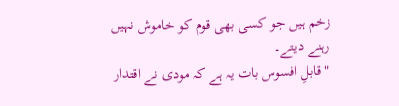زخم ہیں جو کسی بھی قوم کو خاموش نہیں رہنے دیتے۔
"قابلِ افسوس بات یہ ہے کہ مودی نے اقتدار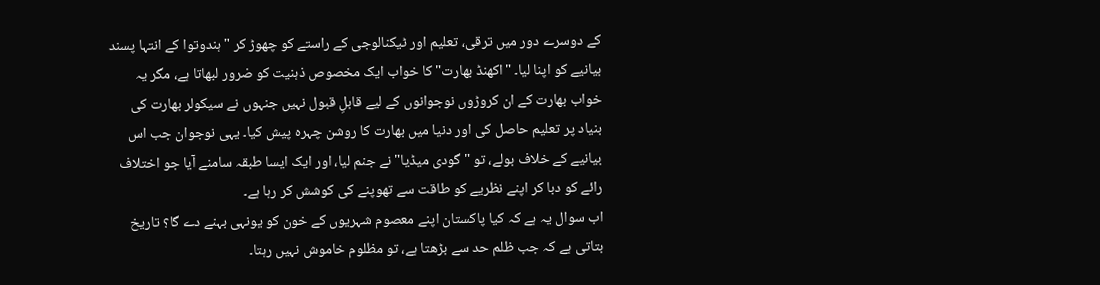کے دوسرے دور میں ترقی، تعلیم اور ٹیکنالوجی کے راستے کو چھوڑ کر "ہندوتوا کے انتہا پسند بیانیے کو اپنا لیا۔ "اکھنڈ بھارت" کا خواب ایک مخصوص ذہنیت کو ضرور لبھاتا ہے، مگر یہ خواب بھارت کے ان کروڑوں نوجوانوں کے لیے قابلِ قبول نہیں جنہوں نے سیکولر بھارت کی بنیاد پر تعلیم حاصل کی اور دنیا میں بھارت کا روشن چہرہ پیش کیا۔ یہی نوجوان جب اس بیانیے کے خلاف بولے، تو "گودی میڈیا" نے جنم لیا، اور ایک ایسا طبقہ سامنے آیا جو اختلاف رائے کو دبا کر اپنے نظریے کو طاقت سے تھوپنے کی کوشش کر رہا ہے۔
اب سوال یہ ہے کہ کیا پاکستان اپنے معصوم شہریوں کے خون کو یونہی بہنے دے گا؟ تاریخ بتاتی ہے کہ جب ظلم حد سے بڑھتا ہے، تو مظلوم خاموش نہیں رہتا۔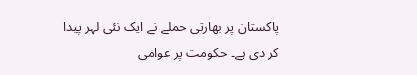پاکستان پر بھارتی حملے نے ایک نئی لہر پیدا کر دی ہے۔ حکومت پر عوامی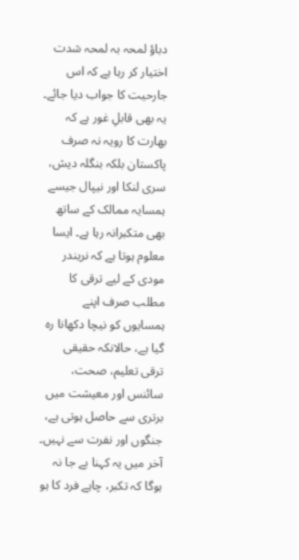دباؤ لمحہ بہ لمحہ شدت اختیار کر رہا ہے کہ اس جارحیت کا جواب دیا جائے۔
یہ بھی قابلِ غور ہے کہ بھارت کا رویہ نہ صرف پاکستان بلکہ بنگلہ دیش، سری لنکا اور نیپال جیسے ہمسایہ ممالک کے ساتھ بھی متکبرانہ رہا ہے۔ ایسا معلوم ہوتا ہے کہ نریندر مودی کے لیے ترقی کا مطلب صرف اپنے ہمسایوں کو نیچا دکھانا رہ گیا ہے، حالانکہ حقیقی ترقی تعلیم، صحت، سائنس اور معیشت میں برتری سے حاصل ہوتی ہے، جنگوں اور نفرت سے نہیں۔
آخر میں یہ کہنا بے جا نہ ہوگا کہ تکبر، چاہے فرد کا ہو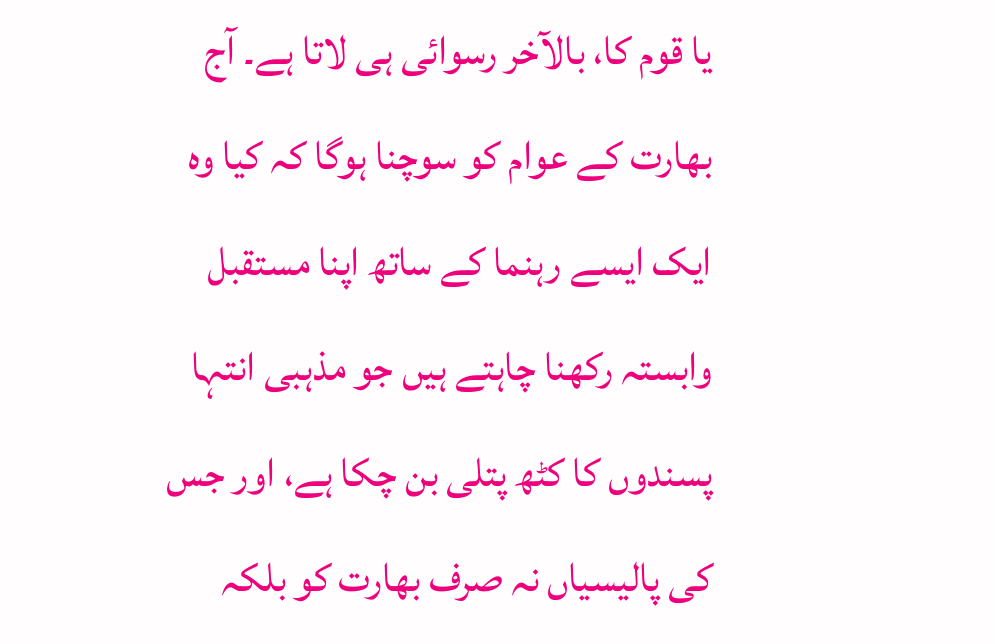یا قوم کا، بالآخر رسوائی ہی لاتا ہے۔ آج بھارت کے عوام کو سوچنا ہوگا کہ کیا وہ ایک ایسے رہنما کے ساتھ اپنا مستقبل وابستہ رکھنا چاہتے ہیں جو مذہبی انتہا پسندوں کا کٹھ پتلی بن چکا ہے، اور جس کی پالیسیاں نہ صرف بھارت کو بلکہ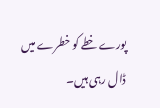پورے خطے کو خطرے میں ڈال رہی ہیں۔